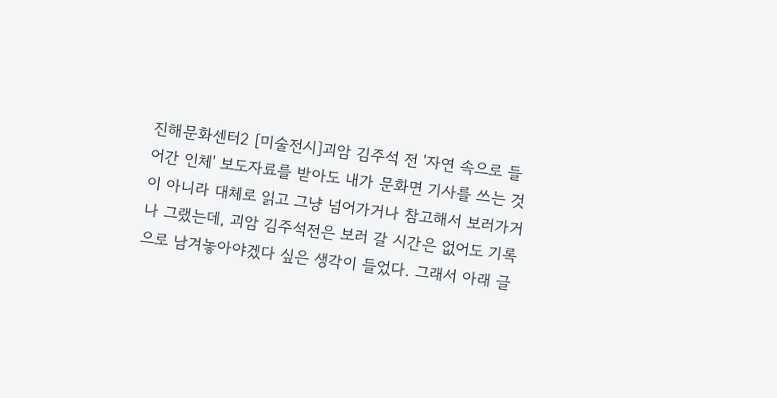진해문화센터2 [미술전시]괴암 김주석 전 '자연 속으로 들어간 인체' 보도자료를 받아도 내가 문화면 기사를 쓰는 것이 아니라 대체로 읽고 그냥 넘어가거나 참고해서 보러가거나 그랬는데, 괴암 김주석전은 보러 갈 시간은 없어도 기록으로 남겨놓아야겠다 싶은 생각이 들었다. 그래서 아래 글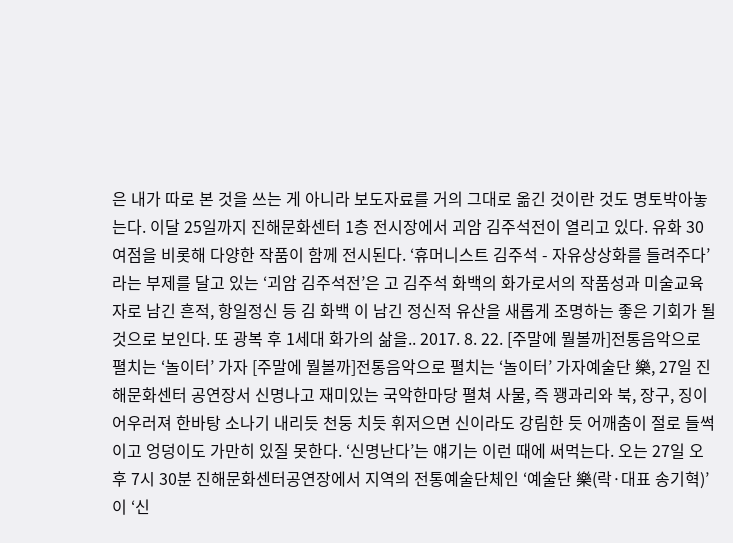은 내가 따로 본 것을 쓰는 게 아니라 보도자료를 거의 그대로 옮긴 것이란 것도 명토박아놓는다. 이달 25일까지 진해문화센터 1층 전시장에서 괴암 김주석전이 열리고 있다. 유화 30여점을 비롯해 다양한 작품이 함께 전시된다. ‘휴머니스트 김주석 - 자유상상화를 들려주다’라는 부제를 달고 있는 ‘괴암 김주석전’은 고 김주석 화백의 화가로서의 작품성과 미술교육자로 남긴 흔적, 항일정신 등 김 화백 이 남긴 정신적 유산을 새롭게 조명하는 좋은 기회가 될 것으로 보인다. 또 광복 후 1세대 화가의 삶을.. 2017. 8. 22. [주말에 뭘볼까]전통음악으로 펼치는 ‘놀이터’ 가자 [주말에 뭘볼까]전통음악으로 펼치는 ‘놀이터’ 가자예술단 樂, 27일 진해문화센터 공연장서 신명나고 재미있는 국악한마당 펼쳐 사물, 즉 꽹과리와 북, 장구, 징이 어우러져 한바탕 소나기 내리듯 천둥 치듯 휘저으면 신이라도 강림한 듯 어깨춤이 절로 들썩이고 엉덩이도 가만히 있질 못한다. ‘신명난다’는 얘기는 이런 때에 써먹는다. 오는 27일 오후 7시 30분 진해문화센터공연장에서 지역의 전통예술단체인 ‘예술단 樂(락·대표 송기혁)’이 ‘신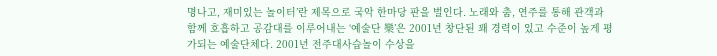명나고, 재미있는 놀이터’란 제목으로 국악 한마당 판을 벌인다. 노래와 춤, 연주를 통해 관객과 함께 호흡하고 공감대를 이루어내는 ‘예술단 樂’은 2001년 창단된 꽤 경력이 있고 수준이 높게 평가되는 예술단체다. 2001년 전주대사습놀이 수상을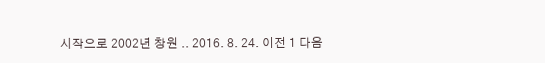시작으로 2002년 창원 .. 2016. 8. 24. 이전 1 다음